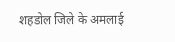शहडोल जिले के अमलाई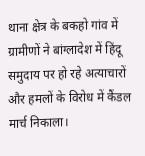थाना क्षेत्र के बकहो गांव में ग्रामीणों ने बांग्लादेश में हिंदू समुदाय पर हो रहे अत्याचारों और हमलों के विरोध में कैंडल मार्च निकाला।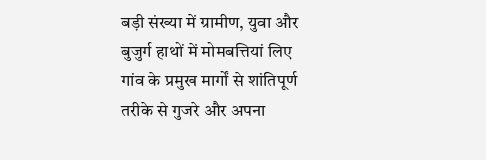बड़ी संख्या में ग्रामीण, युवा और बुजुर्ग हाथों में मोमबत्तियां लिए गांव के प्रमुख मार्गों से शांतिपूर्ण तरीके से गुजरे और अपना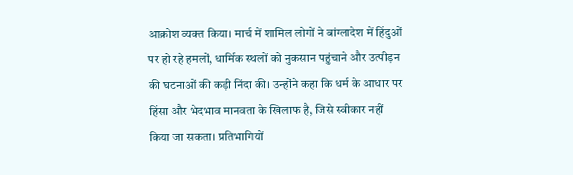आक्रोश व्यक्त किया। मार्च में शामिल लोगों ने बांग्लादेश में हिंदुओं पर हो रहे हमलों, धार्मिक स्थलों को नुकसान पहुंचाने और उत्पीड़न की घटनाओं की कड़ी निंदा की। उन्होंने कहा कि धर्म के आधार पर हिंसा और भेदभाव मानवता के खिलाफ है, जिसे स्वीकार नहीं किया जा सकता। प्रतिभागियों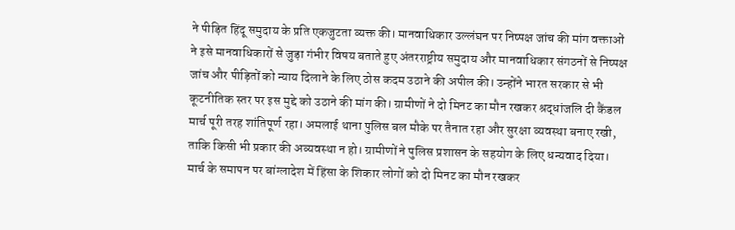ने पीड़ित हिंदू समुदाय के प्रति एकजुटता व्यक्त की। मानवाधिकार उल्लंघन पर निष्पक्ष जांच की मांग वक्ताओं ने इसे मानवाधिकारों से जुड़ा गंभीर विषय बताते हुए अंतरराष्ट्रीय समुदाय और मानवाधिकार संगठनों से निष्पक्ष जांच और पीड़ितों को न्याय दिलाने के लिए ठोस कदम उठाने की अपील की। उन्होंने भारत सरकार से भी कूटनीतिक स्तर पर इस मुद्दे को उठाने की मांग की। ग्रामीणों ने दो मिनट का मौन रखकर श्रद्धांजलि दी कैंडल मार्च पूरी तरह शांतिपूर्ण रहा। अमलाई थाना पुलिस बल मौके पर तैनात रहा और सुरक्षा व्यवस्था बनाए रखी, ताकि किसी भी प्रकार की अव्यवस्था न हो। ग्रामीणों ने पुलिस प्रशासन के सहयोग के लिए धन्यवाद दिया। मार्च के समापन पर बांग्लादेश में हिंसा के शिकार लोगों को दो मिनट का मौन रखकर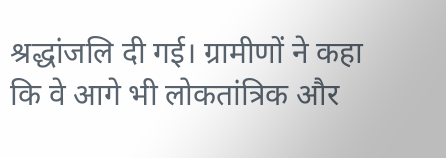श्रद्धांजलि दी गई। ग्रामीणों ने कहा कि वे आगे भी लोकतांत्रिक और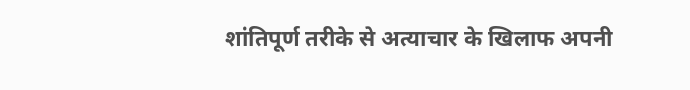शांतिपूर्ण तरीके से अत्याचार के खिलाफ अपनी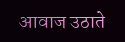आवाज उठाते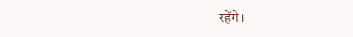रहेंगे।